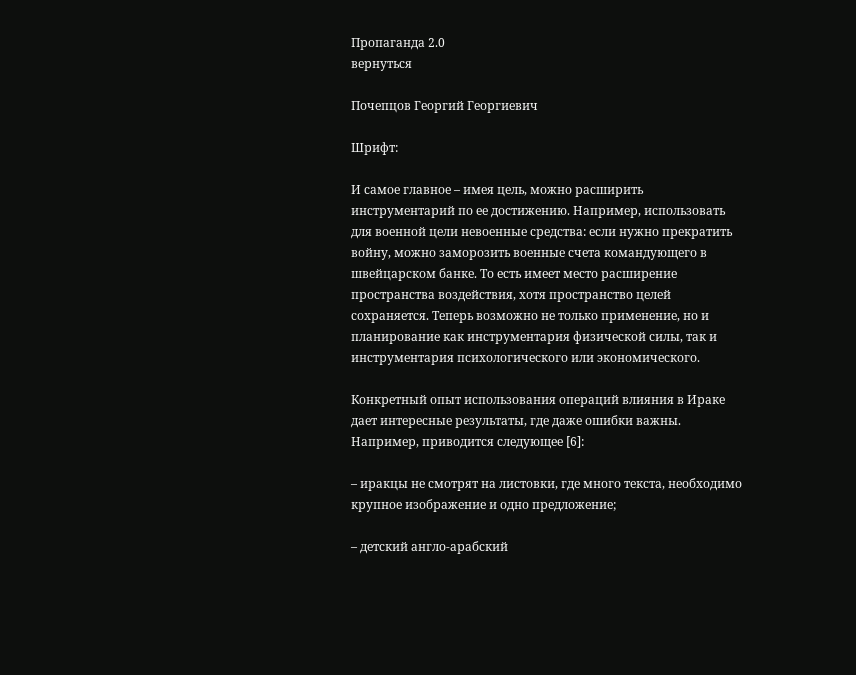Пропаганда 2.0
вернуться

Почепцов Георгий Георгиевич

Шрифт:

И самое главное – имея цель, можно расширить инструментарий по ее достижению. Например, использовать для военной цели невоенные средства: если нужно прекратить войну, можно заморозить военные счета командующего в швейцарском банке. То есть имеет место расширение пространства воздействия, хотя пространство целей сохраняется. Теперь возможно не только применение, но и планирование как инструментария физической силы, так и инструментария психологического или экономического.

Конкретный опыт использования операций влияния в Ираке дает интересные результаты, где даже ошибки важны. Например, приводится следующее [6]:

– иракцы не смотрят на листовки, где много текста, необходимо крупное изображение и одно предложение;

– детский англо-арабский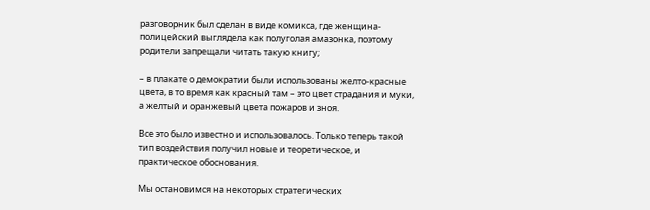разговорник был сделан в виде комикса, где женщина-полицейский выглядела как полуголая амазонка, поэтому родители запрещали читать такую книгу;

– в плакате о демократии были использованы желто-красные цвета, в то время как красный там – это цвет страдания и муки, а желтый и оранжевый цвета пожаров и зноя.

Все это было известно и использовалось. Только теперь такой тип воздействия получил новые и теоретическое, и практическое обоснования.

Мы остановимся на некоторых стратегических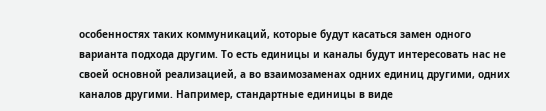особенностях таких коммуникаций, которые будут касаться замен одного варианта подхода другим. То есть единицы и каналы будут интересовать нас не своей основной реализацией, а во взаимозаменах одних единиц другими, одних каналов другими. Например, стандартные единицы в виде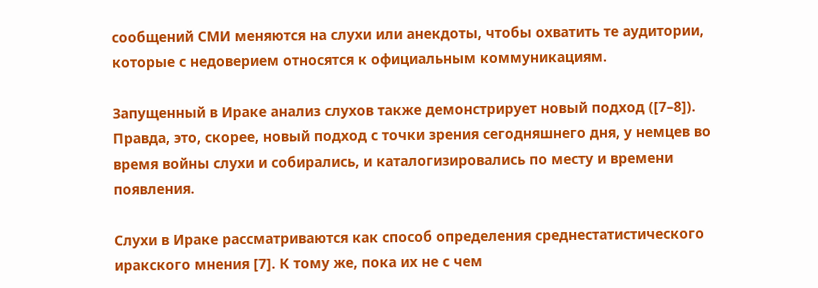сообщений СМИ меняются на слухи или анекдоты, чтобы охватить те аудитории, которые с недоверием относятся к официальным коммуникациям.

Запущенный в Ираке анализ слухов также демонстрирует новый подход ([7–8]). Правда, это, скорее, новый подход с точки зрения сегодняшнего дня, у немцев во время войны слухи и собирались, и каталогизировались по месту и времени появления.

Слухи в Ираке рассматриваются как способ определения среднестатистического иракского мнения [7]. К тому же, пока их не с чем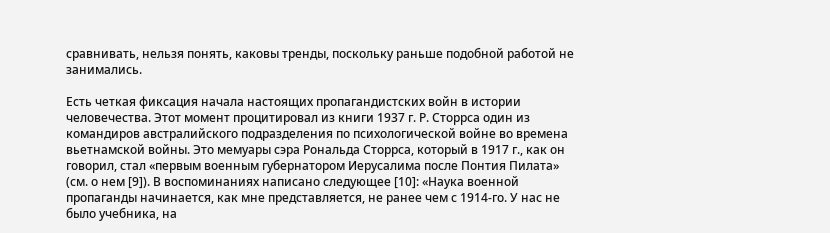сравнивать, нельзя понять, каковы тренды, поскольку раньше подобной работой не занимались.

Есть четкая фиксация начала настоящих пропагандистских войн в истории человечества. Этот момент процитировал из книги 1937 г. Р. Сторрса один из командиров австралийского подразделения по психологической войне во времена вьетнамской войны. Это мемуары сэра Рональда Сторрса, который в 1917 г., как он говорил, стал «первым военным губернатором Иерусалима после Понтия Пилата» (см. о нем [9]). В воспоминаниях написано следующее [10]: «Наука военной пропаганды начинается, как мне представляется, не ранее чем с 1914-го. У нас не было учебника, на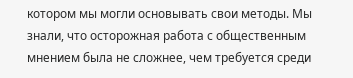котором мы могли основывать свои методы. Мы знали, что осторожная работа с общественным мнением была не сложнее, чем требуется среди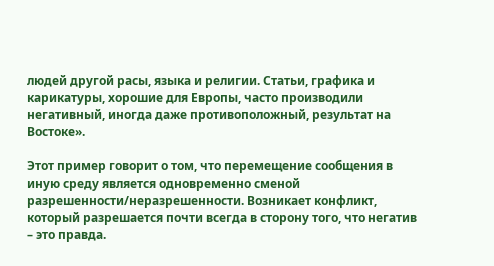людей другой расы, языка и религии. Статьи, графика и карикатуры, хорошие для Европы, часто производили негативный, иногда даже противоположный, результат на Востоке».

Этот пример говорит о том, что перемещение сообщения в иную среду является одновременно сменой разрешенности/неразрешенности. Возникает конфликт, который разрешается почти всегда в сторону того, что негатив – это правда.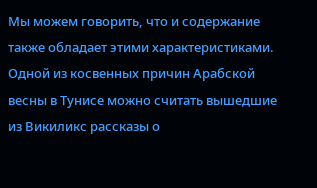Мы можем говорить, что и содержание также обладает этими характеристиками. Одной из косвенных причин Арабской весны в Тунисе можно считать вышедшие из Викиликс рассказы о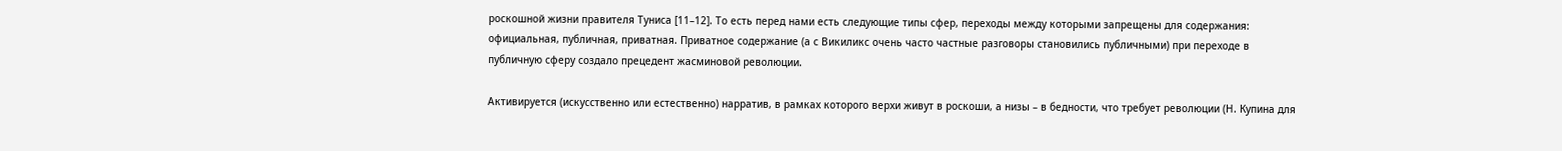роскошной жизни правителя Туниса [11–12]. То есть перед нами есть следующие типы сфер, переходы между которыми запрещены для содержания: официальная, публичная, приватная. Приватное содержание (а с Викиликс очень часто частные разговоры становились публичными) при переходе в публичную сферу создало прецедент жасминовой революции.

Активируется (искусственно или естественно) нарратив, в рамках которого верхи живут в роскоши, а низы – в бедности, что требует революции (Н. Купина для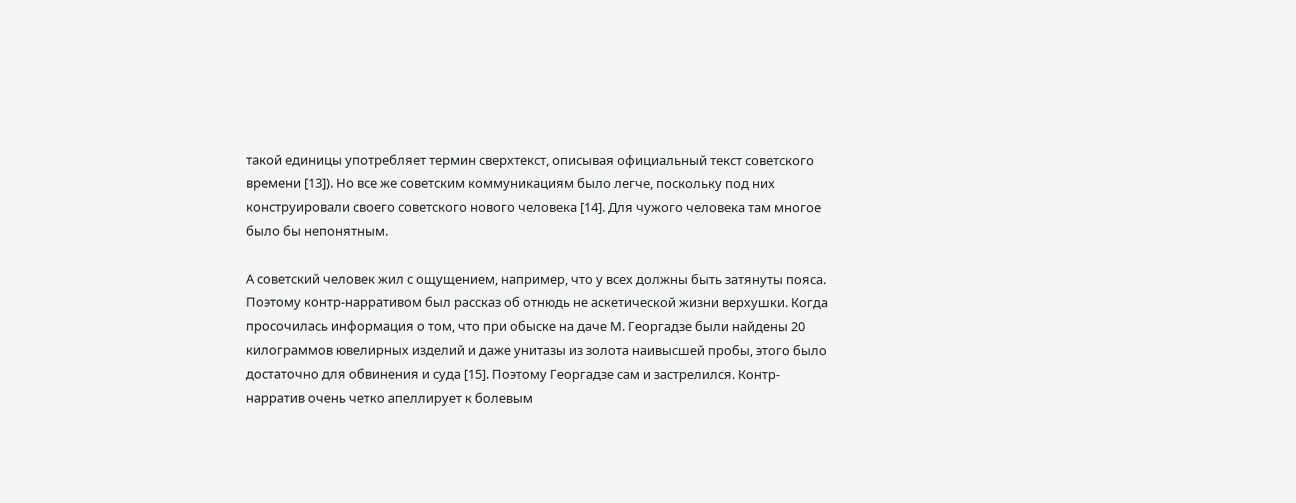такой единицы употребляет термин сверхтекст, описывая официальный текст советского времени [13]). Но все же советским коммуникациям было легче, поскольку под них конструировали своего советского нового человека [14]. Для чужого человека там многое было бы непонятным.

А советский человек жил с ощущением, например, что у всех должны быть затянуты пояса. Поэтому контр-нарративом был рассказ об отнюдь не аскетической жизни верхушки. Когда просочилась информация о том, что при обыске на даче М. Георгадзе были найдены 20 килограммов ювелирных изделий и даже унитазы из золота наивысшей пробы, этого было достаточно для обвинения и суда [15]. Поэтому Георгадзе сам и застрелился. Контр-нарратив очень четко апеллирует к болевым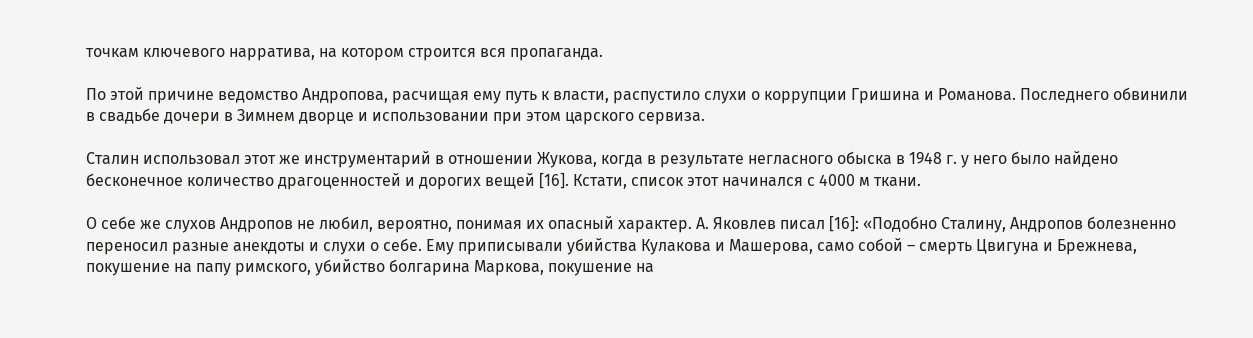точкам ключевого нарратива, на котором строится вся пропаганда.

По этой причине ведомство Андропова, расчищая ему путь к власти, распустило слухи о коррупции Гришина и Романова. Последнего обвинили в свадьбе дочери в Зимнем дворце и использовании при этом царского сервиза.

Сталин использовал этот же инструментарий в отношении Жукова, когда в результате негласного обыска в 1948 г. у него было найдено бесконечное количество драгоценностей и дорогих вещей [16]. Кстати, список этот начинался с 4000 м ткани.

О себе же слухов Андропов не любил, вероятно, понимая их опасный характер. А. Яковлев писал [16]: «Подобно Сталину, Андропов болезненно переносил разные анекдоты и слухи о себе. Ему приписывали убийства Кулакова и Машерова, само собой – смерть Цвигуна и Брежнева, покушение на папу римского, убийство болгарина Маркова, покушение на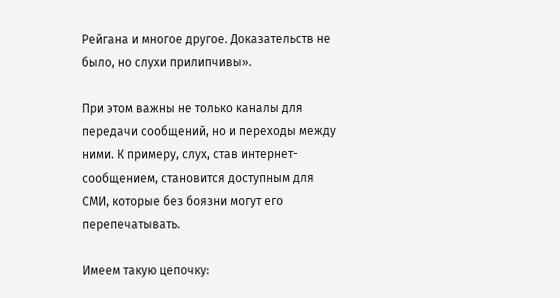Рейгана и многое другое. Доказательств не было, но слухи прилипчивы».

При этом важны не только каналы для передачи сообщений, но и переходы между ними. К примеру, слух, став интернет-сообщением, становится доступным для СМИ, которые без боязни могут его перепечатывать.

Имеем такую цепочку: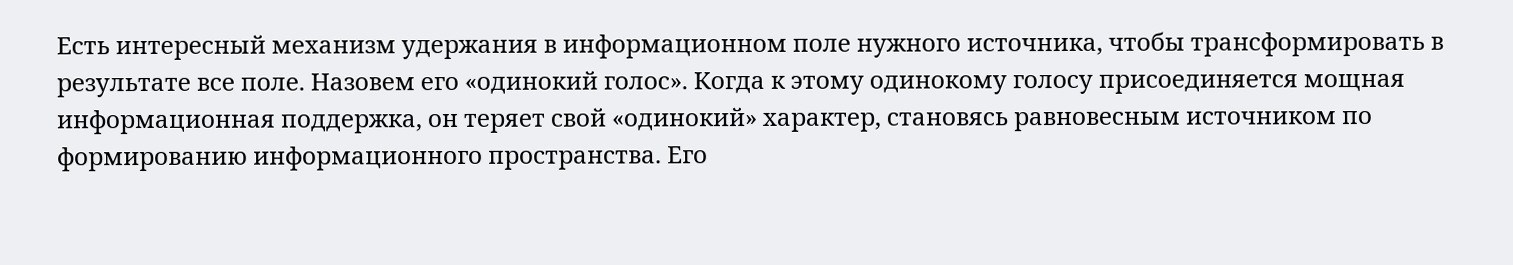Есть интересный механизм удержания в информационном поле нужного источника, чтобы трансформировать в результате все поле. Назовем его «одинокий голос». Когда к этому одинокому голосу присоединяется мощная информационная поддержка, он теряет свой «одинокий» характер, становясь равновесным источником по формированию информационного пространства. Его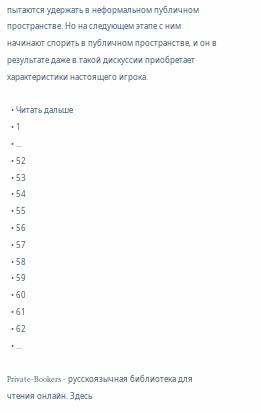пытаются удержать в неформальном публичном пространстве. Но на следующем этапе с ним начинают спорить в публичном пространстве, и он в результате даже в такой дискуссии приобретает характеристики настоящего игрока.

  • Читать дальше
  • 1
  • ...
  • 52
  • 53
  • 54
  • 55
  • 56
  • 57
  • 58
  • 59
  • 60
  • 61
  • 62
  • ...

Private-Bookers - русскоязычная библиотека для чтения онлайн. Здесь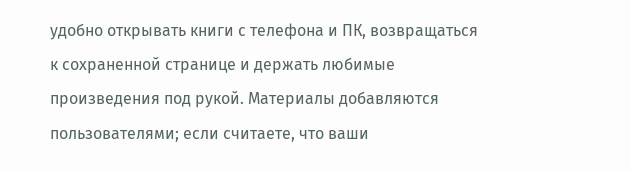удобно открывать книги с телефона и ПК, возвращаться к сохраненной странице и держать любимые произведения под рукой. Материалы добавляются пользователями; если считаете, что ваши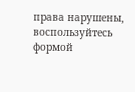права нарушены, воспользуйтесь формой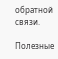обратной связи.

Полезные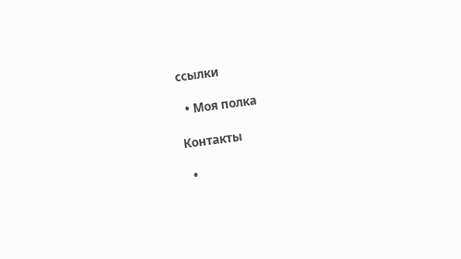ссылки

  • Моя полка

Контакты

  •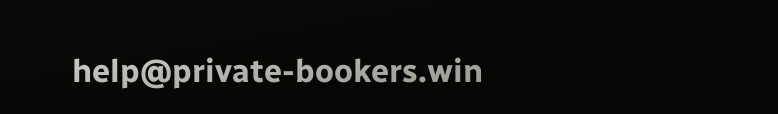help@private-bookers.win